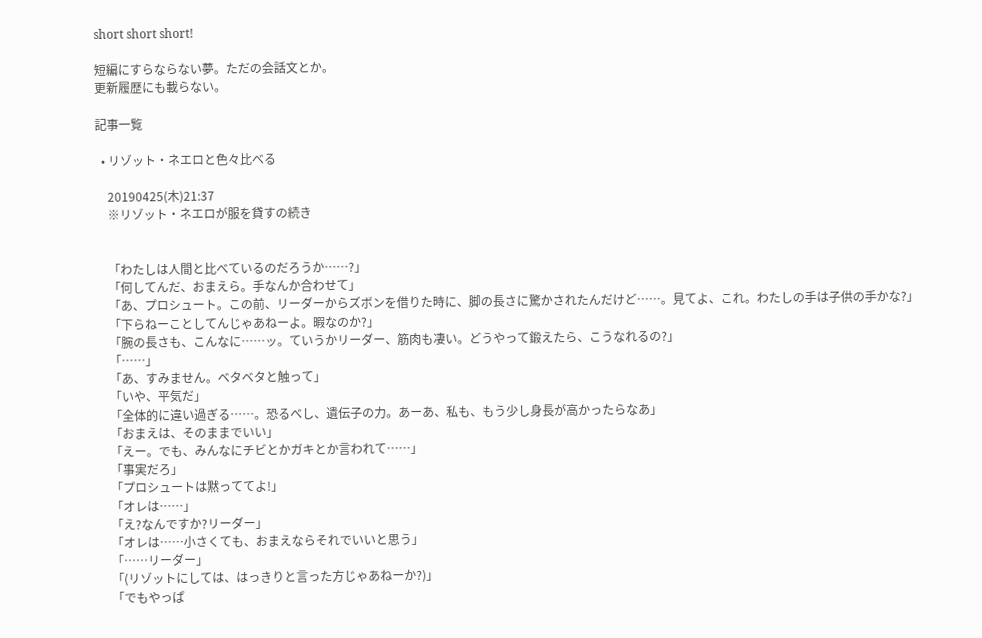short short short!

短編にすらならない夢。ただの会話文とか。
更新履歴にも載らない。

記事一覧

  • リゾット・ネエロと色々比べる

    20190425(木)21:37
    ※リゾット・ネエロが服を貸すの続き


    「わたしは人間と比べているのだろうか……?」
    「何してんだ、おまえら。手なんか合わせて」
    「あ、プロシュート。この前、リーダーからズボンを借りた時に、脚の長さに驚かされたんだけど……。見てよ、これ。わたしの手は子供の手かな?」
    「下らねーことしてんじゃあねーよ。暇なのか?」
    「腕の長さも、こんなに……ッ。ていうかリーダー、筋肉も凄い。どうやって鍛えたら、こうなれるの?」
    「……」
    「あ、すみません。ベタベタと触って」
    「いや、平気だ」
    「全体的に違い過ぎる……。恐るべし、遺伝子の力。あーあ、私も、もう少し身長が高かったらなあ」
    「おまえは、そのままでいい」
    「えー。でも、みんなにチビとかガキとか言われて……」
    「事実だろ」
    「プロシュートは黙っててよ!」
    「オレは……」
    「え?なんですか?リーダー」
    「オレは……小さくても、おまえならそれでいいと思う」
    「……リーダー」
    「(リゾットにしては、はっきりと言った方じゃあねーか?)」
    「でもやっぱ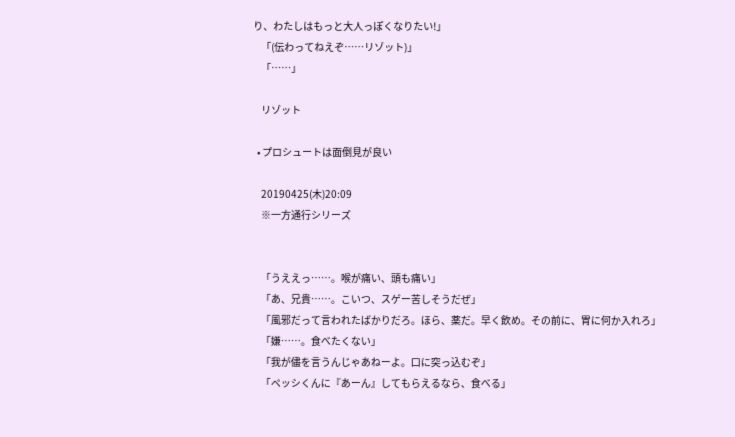り、わたしはもっと大人っぽくなりたい!」
    「(伝わってねえぞ……リゾット)」
    「……」

    リゾット

  • プロシュートは面倒見が良い

    20190425(木)20:09
    ※一方通行シリーズ


    「うええっ……。喉が痛い、頭も痛い」
    「あ、兄貴……。こいつ、スゲー苦しそうだぜ」
    「風邪だって言われたばかりだろ。ほら、薬だ。早く飲め。その前に、胃に何か入れろ」
    「嫌……。食べたくない」
    「我が儘を言うんじゃあねーよ。口に突っ込むぞ」
    「ペッシくんに『あーん』してもらえるなら、食べる」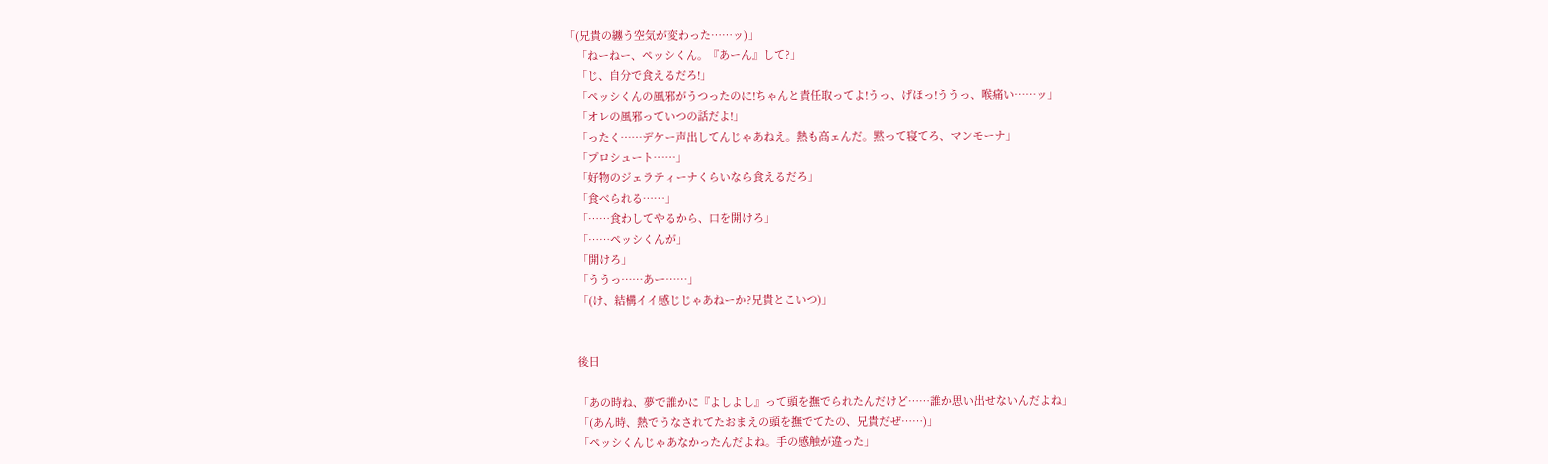「(兄貴の纏う空気が変わった……ッ)」
    「ねーねー、ペッシくん。『あーん』して?」
    「じ、自分で食えるだろ!」
    「ペッシくんの風邪がうつったのに!ちゃんと責任取ってよ!うっ、げほっ!ううっ、喉痛い……ッ」
    「オレの風邪っていつの話だよ!」
    「ったく……デケー声出してんじゃあねえ。熱も高ェんだ。黙って寝てろ、マンモーナ」
    「プロシュート……」
    「好物のジェラティーナくらいなら食えるだろ」
    「食べられる……」
    「……食わしてやるから、口を開けろ」
    「……ペッシくんが」
    「開けろ」
    「ううっ……あー……」
    「(け、結構イイ感じじゃあねーか?兄貴とこいつ)」


    後日

    「あの時ね、夢で誰かに『よしよし』って頭を撫でられたんだけど……誰か思い出せないんだよね」
    「(あん時、熱でうなされてたおまえの頭を撫でてたの、兄貴だぜ……)」
    「ペッシくんじゃあなかったんだよね。手の感触が違った」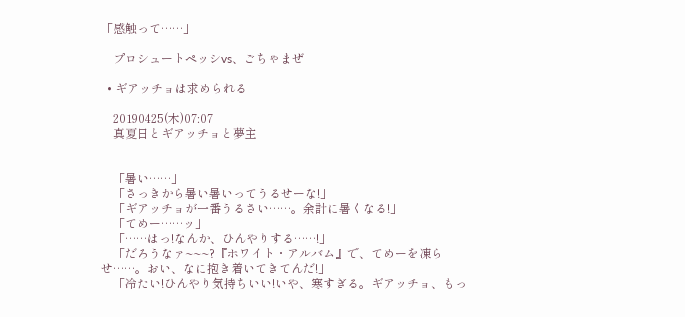「感触って……」

    プロシュートペッシvs、ごちゃまぜ

  • ギアッチョは求められる

    20190425(木)07:07
    真夏日とギアッチョと夢主


    「暑い……」
    「さっきから暑い暑いってうるせーな!」
    「ギアッチョが一番うるさい……。余計に暑くなる!」
    「てめー……ッ」
    「……はっ!なんか、ひんやりする……!」
    「だろうなァ~~~?『ホワイト・アルバム』で、てめーを凍らせ……。おい、なに抱き着いてきてんだ!」
    「冷たい!ひんやり気持ちいい!いや、寒すぎる。ギアッチョ、もっ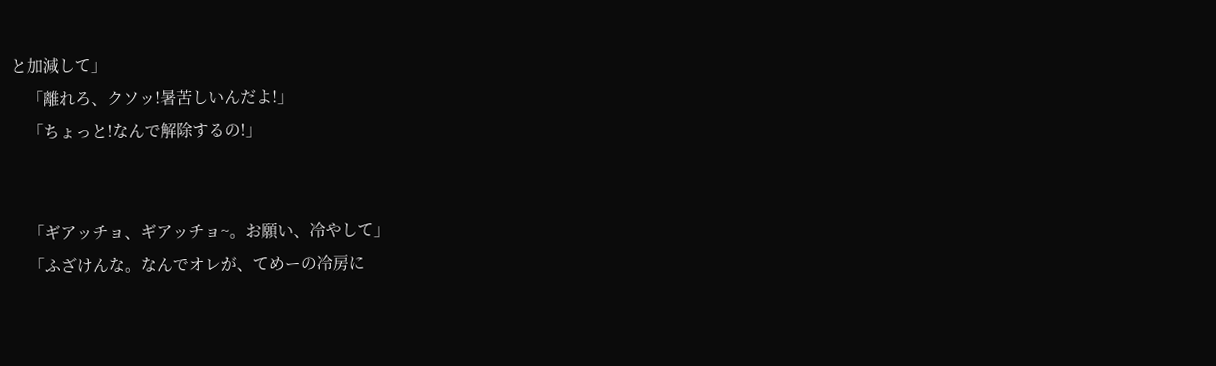と加減して」
    「離れろ、クソッ!暑苦しいんだよ!」
    「ちょっと!なんで解除するの!」


    「ギアッチョ、ギアッチョ~。お願い、冷やして」
    「ふざけんな。なんでオレが、てめーの冷房に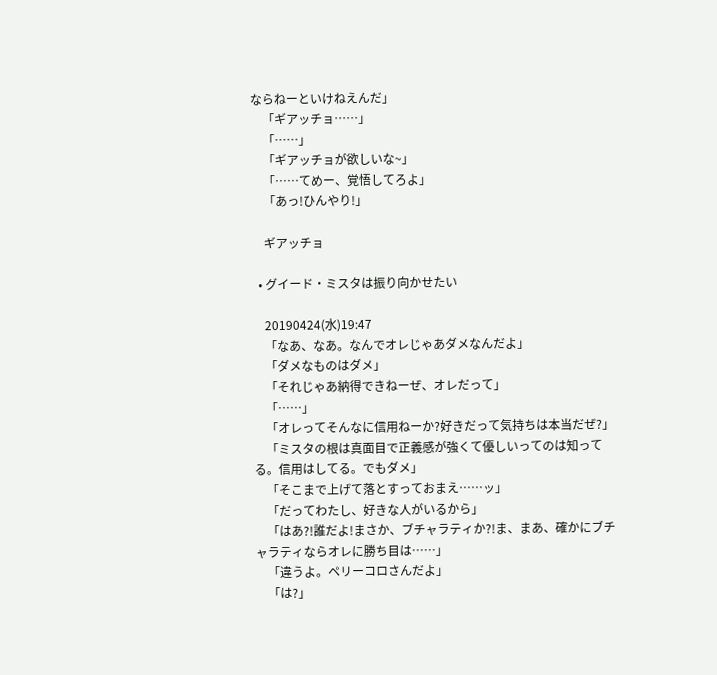ならねーといけねえんだ」
    「ギアッチョ……」
    「……」
    「ギアッチョが欲しいな~」
    「……てめー、覚悟してろよ」
    「あっ!ひんやり!」

    ギアッチョ

  • グイード・ミスタは振り向かせたい

    20190424(水)19:47
    「なあ、なあ。なんでオレじゃあダメなんだよ」
    「ダメなものはダメ」
    「それじゃあ納得できねーぜ、オレだって」
    「……」
    「オレってそんなに信用ねーか?好きだって気持ちは本当だぜ?」
    「ミスタの根は真面目で正義感が強くて優しいってのは知ってる。信用はしてる。でもダメ」
    「そこまで上げて落とすっておまえ……ッ」
    「だってわたし、好きな人がいるから」
    「はあ?!誰だよ!まさか、ブチャラティか?!ま、まあ、確かにブチャラティならオレに勝ち目は……」
    「違うよ。ペリーコロさんだよ」
    「は?」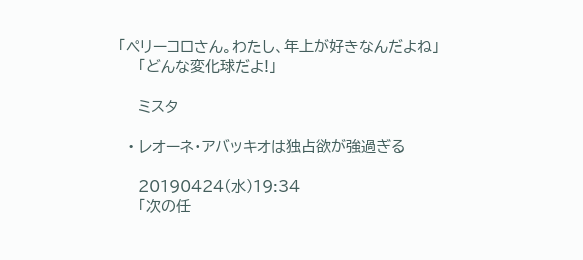「ペリーコロさん。わたし、年上が好きなんだよね」
    「どんな変化球だよ!」

    ミスタ

  • レオーネ・アバッキオは独占欲が強過ぎる

    20190424(水)19:34
    「次の任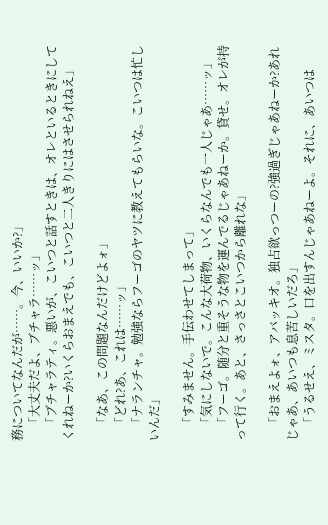務についてなんだが……。今、いいか?」
    「大丈夫だよ、ブチャラ……ッ」
    「ブチャラティ。悪いが、こいつと話すときは、オレといるときにしてくれねーか?いくらおまえでも、こいつと二人きりにはさせられねえ」

    「なあ、この問題なんだけどよォ」
    「どれ?あ、これは……ッ」
    「ナランチャ。勉強ならフーゴのヤツに教えてもらいな。こいつは忙しいんだ」

    「すみません。手伝わせてしまって」
    「気にしないで。こんな大荷物、いくらなんでも一人じゃあ……ッ」
    「フーゴ。随分と重そうな物を運んでるじゃあねーか。貸せ。オレが持って行く。あと、さっさとこいつから離れな」

    「おまえよォ、アバッキオ。独占欲っつーの?強過ぎじゃあねーか?あれじゃあ、あいつも息苦しいだろ」
    「うるせえ、ミスタ。口を出すんじゃあねーよ。それに、あいつは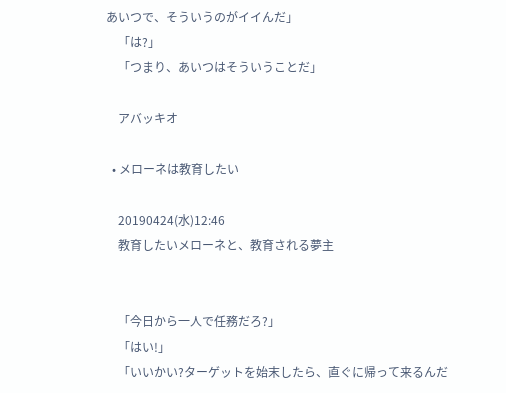あいつで、そういうのがイイんだ」
    「は?」
    「つまり、あいつはそういうことだ」

    アバッキオ

  • メローネは教育したい

    20190424(水)12:46
    教育したいメローネと、教育される夢主


    「今日から一人で任務だろ?」
    「はい!」
    「いいかい?ターゲットを始末したら、直ぐに帰って来るんだ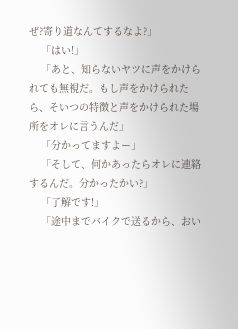ぜ?寄り道なんてするなよ?」
    「はい!」
    「あと、知らないヤツに声をかけられても無視だ。もし声をかけられたら、そいつの特徴と声をかけられた場所をオレに言うんだ」
    「分かってますよー」
    「そして、何かあったらオレに連絡するんだ。分かったかい?」
    「了解です!」
    「途中までバイクで送るから、おい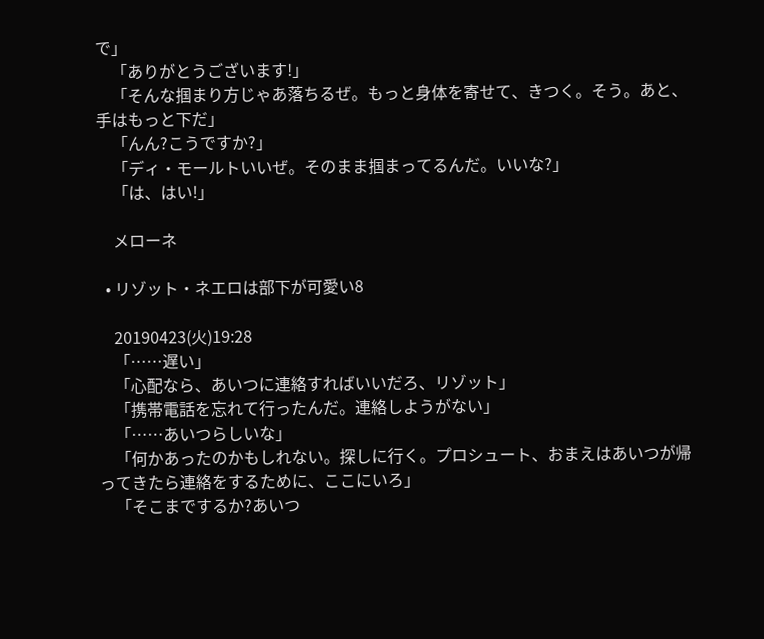で」
    「ありがとうございます!」
    「そんな掴まり方じゃあ落ちるぜ。もっと身体を寄せて、きつく。そう。あと、手はもっと下だ」
    「んん?こうですか?」
    「ディ・モールトいいぜ。そのまま掴まってるんだ。いいな?」
    「は、はい!」

    メローネ

  • リゾット・ネエロは部下が可愛い8

    20190423(火)19:28
    「……遅い」
    「心配なら、あいつに連絡すればいいだろ、リゾット」
    「携帯電話を忘れて行ったんだ。連絡しようがない」
    「……あいつらしいな」
    「何かあったのかもしれない。探しに行く。プロシュート、おまえはあいつが帰ってきたら連絡をするために、ここにいろ」
    「そこまでするか?あいつ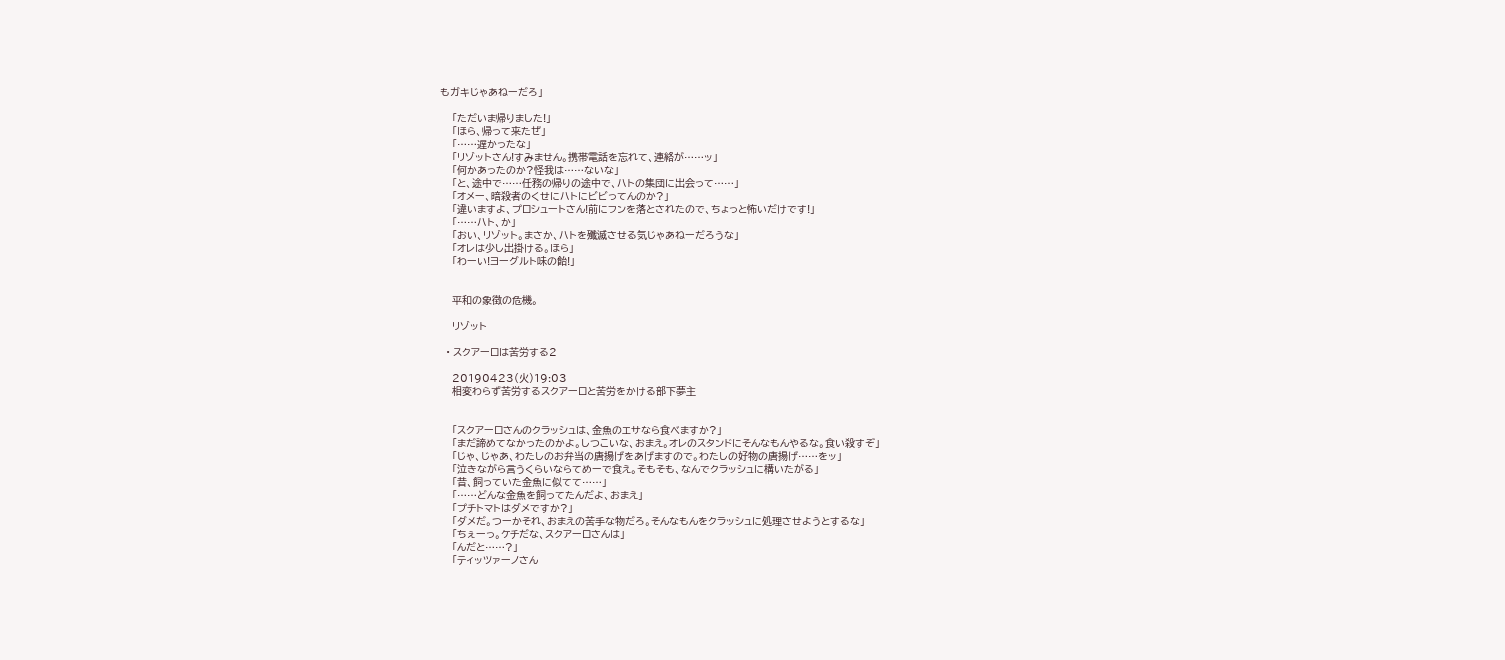もガキじゃあねーだろ」

    「ただいま帰りました!」
    「ほら、帰って来たぜ」
    「……遅かったな」
    「リゾットさん!すみません。携帯電話を忘れて、連絡が……ッ」
    「何かあったのか?怪我は……ないな」
    「と、途中で……任務の帰りの途中で、ハトの集団に出会って……」
    「オメー、暗殺者のくせにハトにビビってんのか?」
    「違いますよ、プロシュートさん!前にフンを落とされたので、ちょっと怖いだけです!」
    「……ハト、か」
    「おい、リゾット。まさか、ハトを殲滅させる気じゃあねーだろうな」
    「オレは少し出掛ける。ほら」
    「わーい!ヨーグルト味の飴!」


    平和の象徴の危機。

    リゾット

  • スクアーロは苦労する2

    20190423(火)19:03
    相変わらず苦労するスクアーロと苦労をかける部下夢主


    「スクアーロさんのクラッシュは、金魚のエサなら食べますか?」
    「まだ諦めてなかったのかよ。しつこいな、おまえ。オレのスタンドにそんなもんやるな。食い殺すぞ」
    「じゃ、じゃあ、わたしのお弁当の唐揚げをあげますので。わたしの好物の唐揚げ……をッ」
    「泣きながら言うくらいならてめーで食え。そもそも、なんでクラッシュに構いたがる」
    「昔、飼っていた金魚に似てて……」
    「……どんな金魚を飼ってたんだよ、おまえ」
    「プチトマトはダメですか?」
    「ダメだ。つーかそれ、おまえの苦手な物だろ。そんなもんをクラッシュに処理させようとするな」
    「ちぇーっ。ケチだな、スクアーロさんは」
    「んだと……?」
    「ティッツァーノさん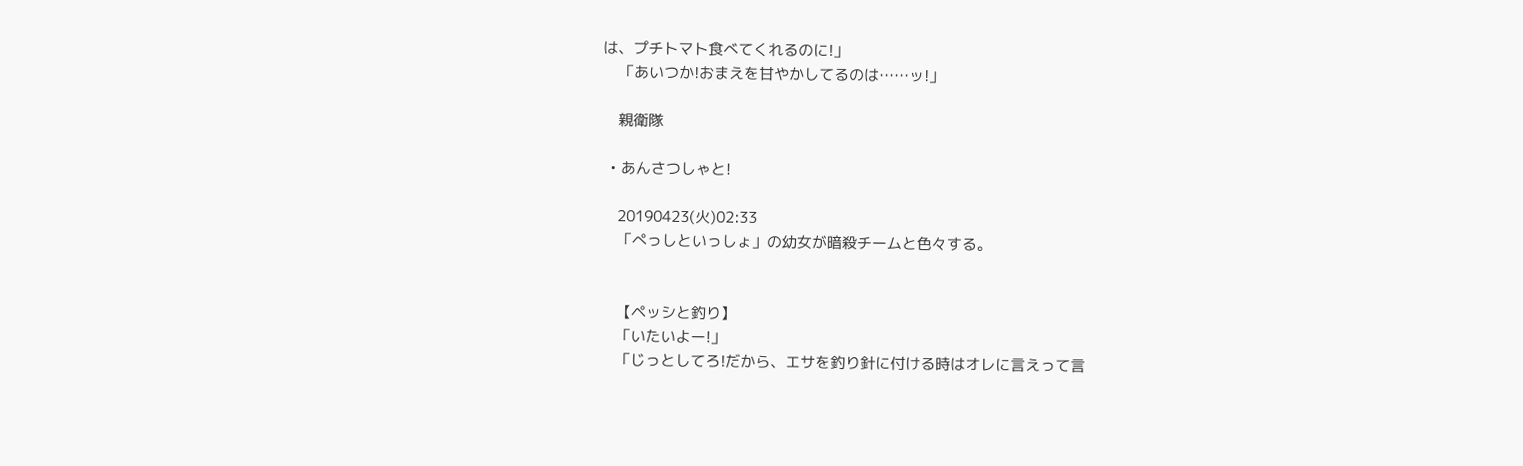は、プチトマト食べてくれるのに!」
    「あいつか!おまえを甘やかしてるのは……ッ!」

    親衛隊

  • あんさつしゃと!

    20190423(火)02:33
    「ぺっしといっしょ」の幼女が暗殺チームと色々する。


    【ペッシと釣り】
    「いたいよー!」
    「じっとしてろ!だから、エサを釣り針に付ける時はオレに言えって言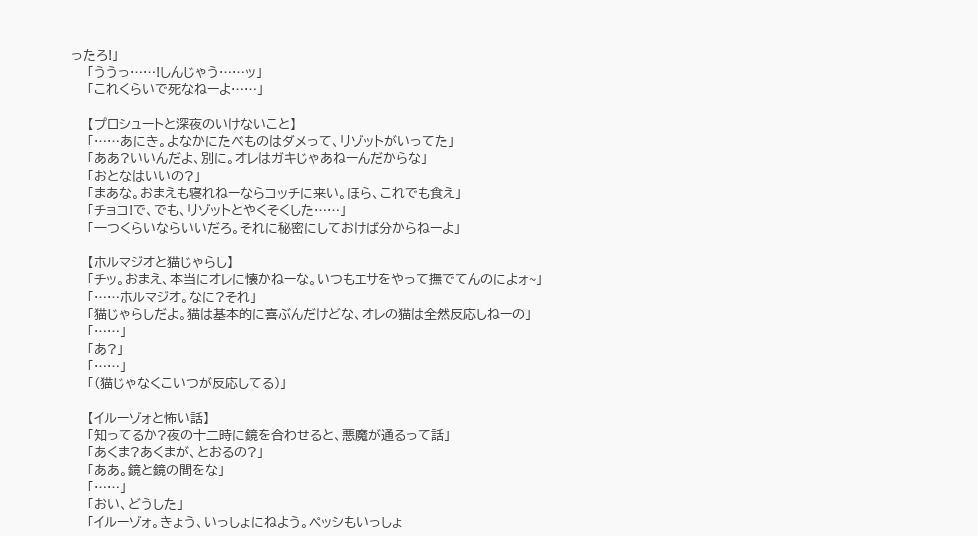ったろ!」
    「ううっ……!しんじゃう……ッ」
    「これくらいで死なねーよ……」

    【プロシュートと深夜のいけないこと】
    「……あにき。よなかにたべものはダメって、リゾットがいってた」
    「ああ?いいんだよ、別に。オレはガキじゃあねーんだからな」
    「おとなはいいの?」
    「まあな。おまえも寝れねーならコッチに来い。ほら、これでも食え」
    「チョコ!で、でも、リゾットとやくそくした……」
    「一つくらいならいいだろ。それに秘密にしておけば分からねーよ」

    【ホルマジオと猫じゃらし】
    「チッ。おまえ、本当にオレに懐かねーな。いつもエサをやって撫でてんのによォ~」
    「……ホルマジオ。なに?それ」
    「猫じゃらしだよ。猫は基本的に喜ぶんだけどな、オレの猫は全然反応しねーの」
    「……」
    「あ?」
    「……」
    「(猫じゃなくこいつが反応してる)」

    【イルーゾォと怖い話】
    「知ってるか?夜の十二時に鏡を合わせると、悪魔が通るって話」
    「あくま?あくまが、とおるの?」
    「ああ。鏡と鏡の間をな」
    「……」
    「おい、どうした」
    「イルーゾォ。きょう、いっしょにねよう。ペッシもいっしょ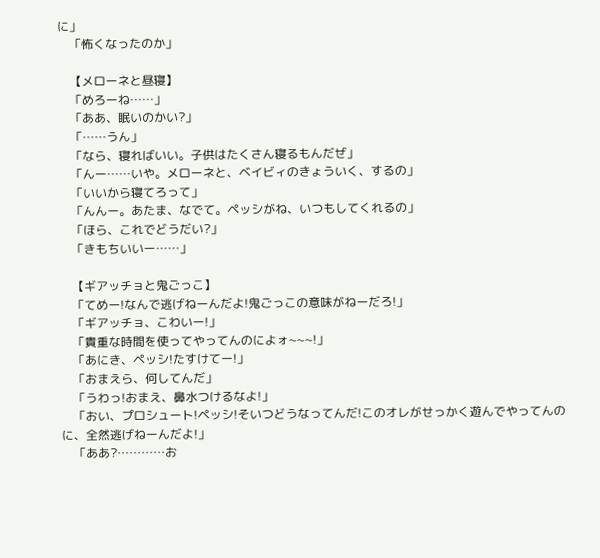に」
    「怖くなったのか」

    【メローネと昼寝】
    「めろーね……」
    「ああ、眠いのかい?」
    「……うん」
    「なら、寝ればいい。子供はたくさん寝るもんだぜ」
    「んー……いや。メローネと、ベイビィのきょういく、するの」
    「いいから寝てろって」
    「んんー。あたま、なでて。ペッシがね、いつもしてくれるの」
    「ほら、これでどうだい?」
    「きもちいいー……」

    【ギアッチョと鬼ごっこ】
    「てめー!なんで逃げねーんだよ!鬼ごっこの意味がねーだろ!」
    「ギアッチョ、こわいー!」
    「貴重な時間を使ってやってんのによォ~~~!」
    「あにき、ペッシ!たすけてー!」
    「おまえら、何してんだ」
    「うわっ!おまえ、鼻水つけるなよ!」
    「おい、プロシュート!ペッシ!そいつどうなってんだ!このオレがせっかく遊んでやってんのに、全然逃げねーんだよ!」
    「ああ?…………お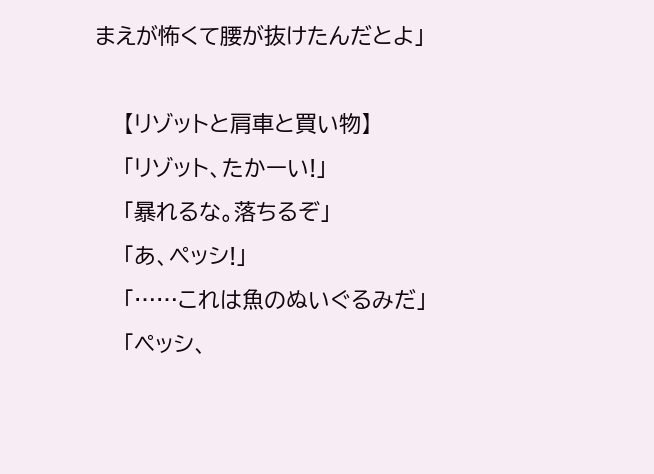まえが怖くて腰が抜けたんだとよ」

    【リゾットと肩車と買い物】
    「リゾット、たかーい!」
    「暴れるな。落ちるぞ」
    「あ、ペッシ!」
    「……これは魚のぬいぐるみだ」
    「ペッシ、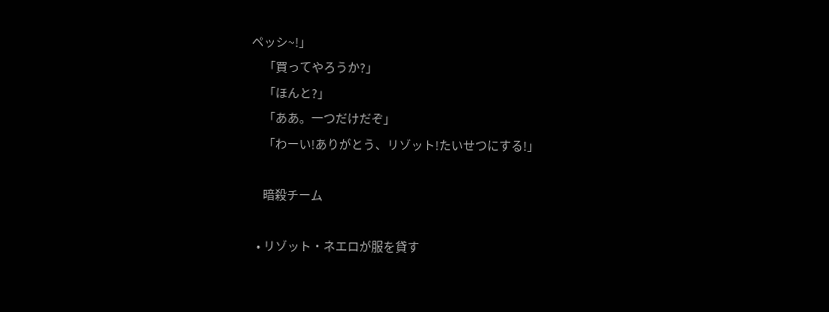ペッシ~!」
    「買ってやろうか?」
    「ほんと?」
    「ああ。一つだけだぞ」
    「わーい!ありがとう、リゾット!たいせつにする!」

    暗殺チーム

  • リゾット・ネエロが服を貸す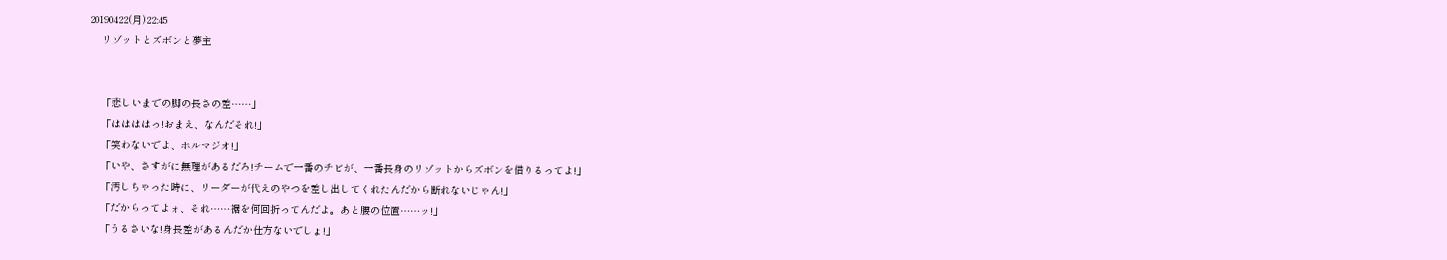20190422(月)22:45
    リゾットとズボンと夢主


    「悲しいまでの脚の長さの差……」
    「ははははっ!おまえ、なんだそれ!」
    「笑わないでよ、ホルマジオ!」
    「いや、さすがに無理があるだろ!チームで一番のチビが、一番長身のリゾットからズボンを借りるってよ!」
    「汚しちゃった時に、リーダーが代えのやつを差し出してくれたんだから断れないじゃん!」
    「だからってよォ、それ……裾を何回折ってんだよ。あと腰の位置……ッ!」
    「うるさいな!身長差があるんだか仕方ないでしょ!」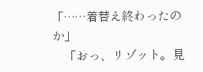「……着替え終わったのか」
    「おっ、リゾット。見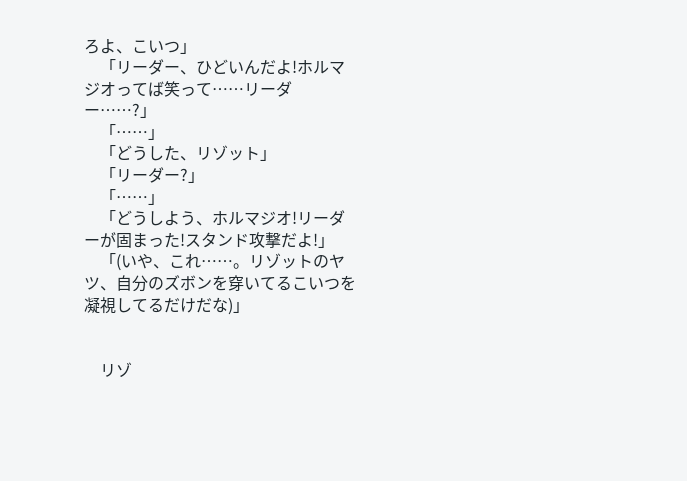ろよ、こいつ」
    「リーダー、ひどいんだよ!ホルマジオってば笑って……リーダー……?」
    「……」
    「どうした、リゾット」
    「リーダー?」
    「……」
    「どうしよう、ホルマジオ!リーダーが固まった!スタンド攻撃だよ!」
    「(いや、これ……。リゾットのヤツ、自分のズボンを穿いてるこいつを凝視してるだけだな)」


    リゾ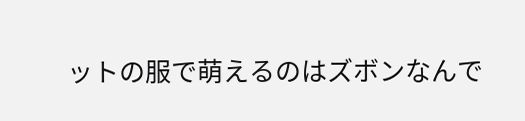ットの服で萌えるのはズボンなんで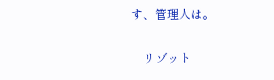す、管理人は。

    リゾット